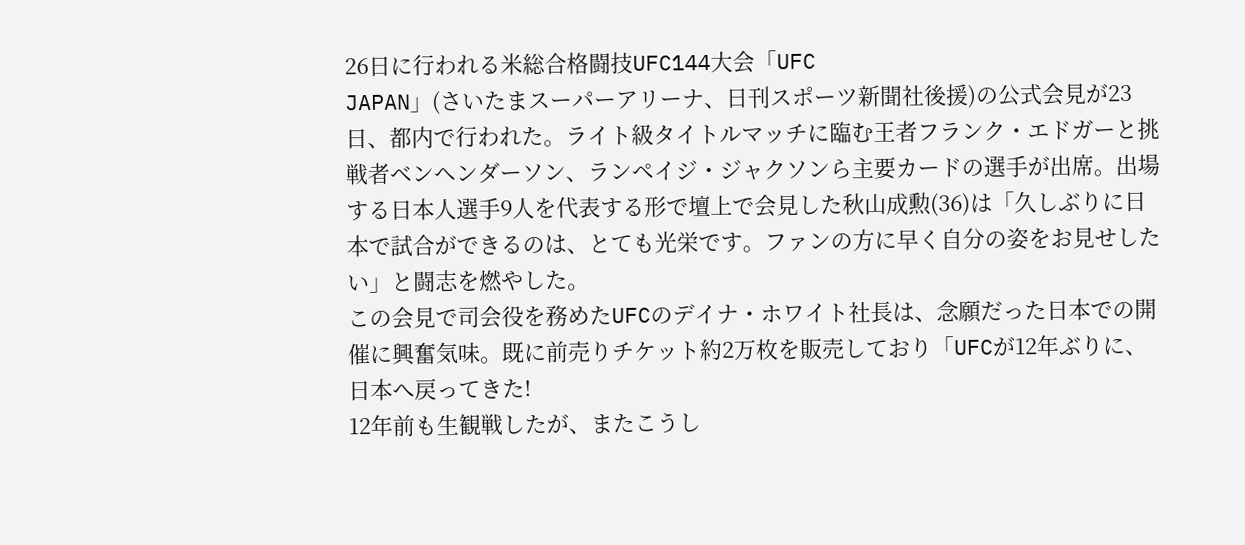26日に行われる米総合格闘技UFC144大会「UFC
JAPAN」(さいたまスーパーアリーナ、日刊スポーツ新聞社後援)の公式会見が23日、都内で行われた。ライト級タイトルマッチに臨む王者フランク・エドガーと挑戦者ベンヘンダーソン、ランペイジ・ジャクソンら主要カードの選手が出席。出場する日本人選手9人を代表する形で壇上で会見した秋山成勲(36)は「久しぶりに日本で試合ができるのは、とても光栄です。ファンの方に早く自分の姿をお見せしたい」と闘志を燃やした。
この会見で司会役を務めたUFCのデイナ・ホワイト社長は、念願だった日本での開催に興奮気味。既に前売りチケット約2万枚を販売しており「UFCが12年ぶりに、日本へ戻ってきた!
12年前も生観戦したが、またこうし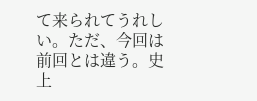て来られてうれしい。ただ、今回は前回とは違う。史上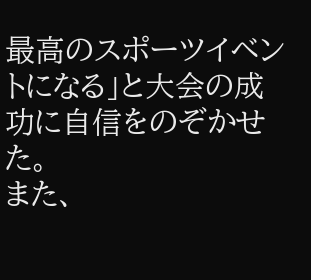最高のスポーツイベントになる」と大会の成功に自信をのぞかせた。
また、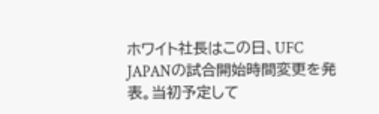ホワイト社長はこの日、UFC
JAPANの試合開始時間変更を発表。当初予定して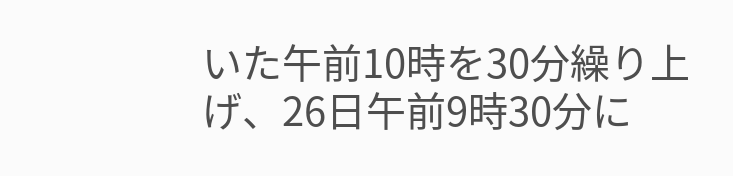いた午前10時を30分繰り上げ、26日午前9時30分に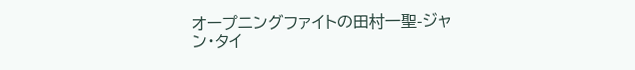オープニングファイトの田村一聖-ジャン・タイ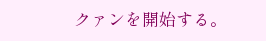クァンを開始する。